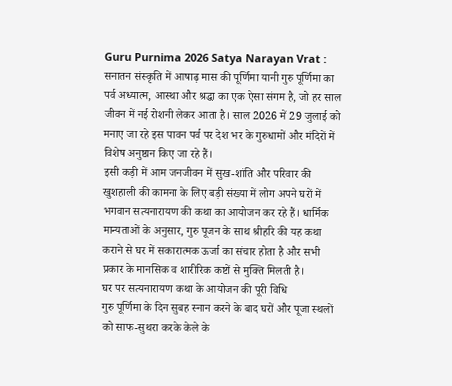Guru Purnima 2026 Satya Narayan Vrat : सनातन संस्कृति में आषाढ़ मास की पूर्णिमा यानी गुरु पूर्णिमा का पर्व अध्यात्म, आस्था और श्रद्धा का एक ऐसा संगम है, जो हर साल जीवन में नई रोशनी लेकर आता है। साल 2026 में 29 जुलाई को मनाए जा रहे इस पावन पर्व पर देश भर के गुरुधामों और मंदिरों में विशेष अनुष्ठान किए जा रहे हैं।
इसी कड़ी में आम जनजीवन में सुख-शांति और परिवार की खुशहाली की कामना के लिए बड़ी संख्या में लोग अपने घरों में भगवान सत्यनारायण की कथा का आयोजन कर रहे हैं। धार्मिक मान्यताओं के अनुसार, गुरु पूजन के साथ श्रीहरि की यह कथा कराने से घर में सकारात्मक ऊर्जा का संचार होता है और सभी प्रकार के मानसिक व शारीरिक कष्टों से मुक्ति मिलती है।
घर पर सत्यनारायण कथा के आयोजन की पूरी विधि
गुरु पूर्णिमा के दिन सुबह स्नान करने के बाद घरों और पूजा स्थलों को साफ-सुथरा करके केले के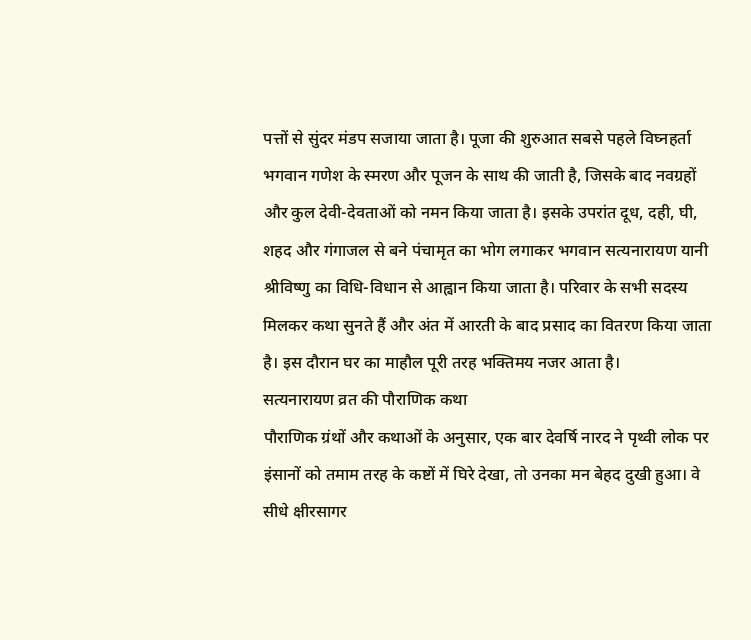पत्तों से सुंदर मंडप सजाया जाता है। पूजा की शुरुआत सबसे पहले विघ्नहर्ता भगवान गणेश के स्मरण और पूजन के साथ की जाती है, जिसके बाद नवग्रहों और कुल देवी-देवताओं को नमन किया जाता है। इसके उपरांत दूध, दही, घी, शहद और गंगाजल से बने पंचामृत का भोग लगाकर भगवान सत्यनारायण यानी श्रीविष्णु का विधि-विधान से आह्वान किया जाता है। परिवार के सभी सदस्य मिलकर कथा सुनते हैं और अंत में आरती के बाद प्रसाद का वितरण किया जाता है। इस दौरान घर का माहौल पूरी तरह भक्तिमय नजर आता है।
सत्यनारायण व्रत की पौराणिक कथा
पौराणिक ग्रंथों और कथाओं के अनुसार, एक बार देवर्षि नारद ने पृथ्वी लोक पर इंसानों को तमाम तरह के कष्टों में घिरे देखा, तो उनका मन बेहद दुखी हुआ। वे सीधे क्षीरसागर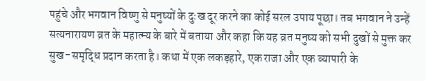पहुंचे और भगवान विष्णु से मनुष्यों के दुःख दूर करने का कोई सरल उपाय पूछा। तब भगवान ने उन्हें सत्यनारायण व्रत के महात्म्य के बारे में बताया और कहा कि यह व्रत मनुष्य को सभी दुखों से मुक्त कर सुख-समृद्धि प्रदान करता है। कथा में एक लकड़हारे, एक राजा और एक व्यापारी के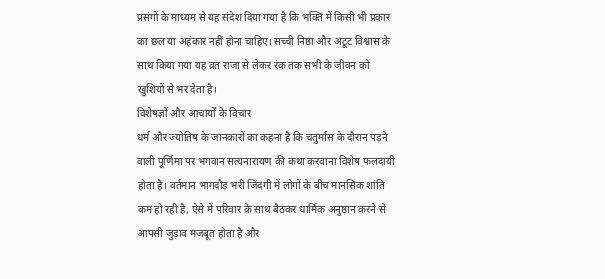प्रसंगों के माध्यम से यह संदेश दिया गया है कि भक्ति में किसी भी प्रकार का छल या अहंकार नहीं होना चाहिए। सच्ची निष्ठा और अटूट विश्वास के साथ किया गया यह व्रत राजा से लेकर रंक तक सभी के जीवन को खुशियों से भर देता है।
विशेषज्ञों और आचार्यों के विचार
धर्म और ज्योतिष के जानकारों का कहना है कि चतुर्मास के दौरान पड़ने वाली पूर्णिमा पर भगवान सत्यनारायण की कथा करवाना विशेष फलदायी होता है। वर्तमान भागदौड़ भरी जिंदगी में लोगों के बीच मानसिक शांति कम हो रही है, ऐसे में परिवार के साथ बैठकर धार्मिक अनुष्ठान करने से आपसी जुड़ाव मजबूत होता है और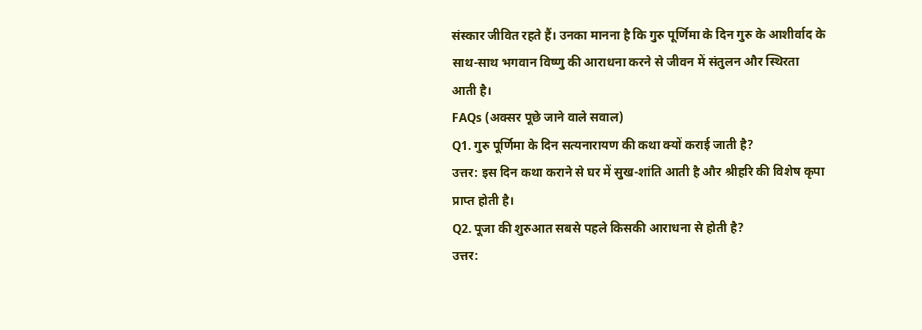संस्कार जीवित रहते हैं। उनका मानना है कि गुरु पूर्णिमा के दिन गुरु के आशीर्वाद के साथ-साथ भगवान विष्णु की आराधना करने से जीवन में संतुलन और स्थिरता आती है।
FAQs (अक्सर पूछे जाने वाले सवाल)
Q1. गुरु पूर्णिमा के दिन सत्यनारायण की कथा क्यों कराई जाती है?
उत्तर: इस दिन कथा कराने से घर में सुख-शांति आती है और श्रीहरि की विशेष कृपा प्राप्त होती है।
Q2. पूजा की शुरुआत सबसे पहले किसकी आराधना से होती है?
उत्तर: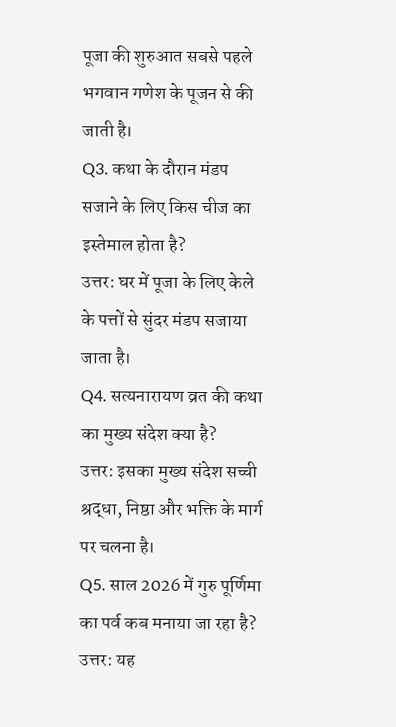पूजा की शुरुआत सबसे पहले भगवान गणेश के पूजन से की जाती है।
Q3. कथा के दौरान मंडप सजाने के लिए किस चीज का इस्तेमाल होता है?
उत्तर: घर में पूजा के लिए केले के पत्तों से सुंदर मंडप सजाया जाता है।
Q4. सत्यनारायण व्रत की कथा का मुख्य संदेश क्या है?
उत्तर: इसका मुख्य संदेश सच्ची श्रद्धा, निष्ठा और भक्ति के मार्ग पर चलना है।
Q5. साल 2026 में गुरु पूर्णिमा का पर्व कब मनाया जा रहा है?
उत्तर: यह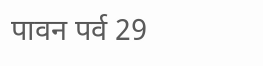पावन पर्व 29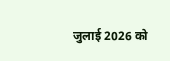जुलाई 2026 को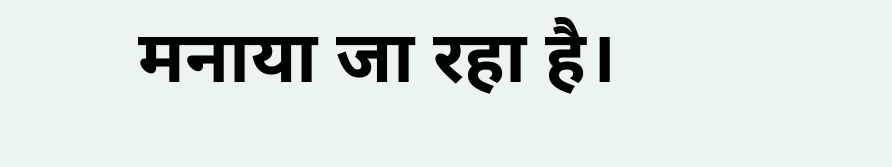मनाया जा रहा है।